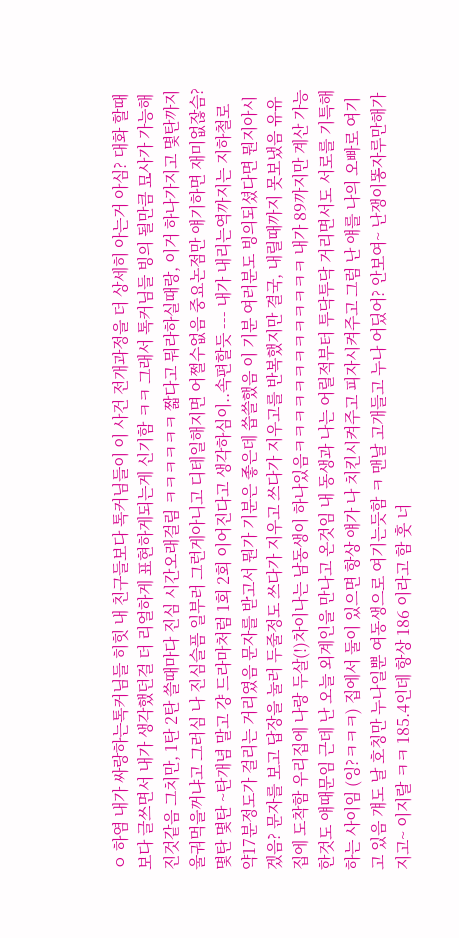ㅇ 하염 내가 싸랑하는톡커님들 히힛 내 친구들보다 톡커님들이 이 사건 전개과정을 더 상세히 아는거 아심? 대화 할때보다 글쓰면서 내가 생각했던걸 더 리얼하게 표현하게되는게 신기함 ㅋㅋ 그래서 톡커님들 빙의 될만큼 묘사가 가능해진것같음 그치만, 1탄 2탄 쓸때마다 진심 시간오래걸림 ㅋㅋㅋㅋㅋㅋ 짧다고 뭐라하실때랑, 이거 하나가지고 몇탄까지 울궈먹을꺼냐고 그러심 나 진심슬픔 일부러 그런게아니고 디테일해지면 어쩔수없음 중요논점만 얘기하면 재미없잖슴? 몇탄 몇탄 ~탄개념 말고 걍 드라마처럼 1회 2회 이어진다고 생각하심이..속편할듯 --- 내가 내리는역까지는 지하철로 약17분정도가 걸리는 거리였음 문자를 받고서 뭔가 기분은 좋은데 씁쓸했음 이 기분 여러분도 빙의되셨다면 뭔지아시겠음? 문자를 보고 답장을 눌러 두줄정도 쓰다가 지우고 쓰다가 지우고를 반복했지만 결국, 내릴때까지 못보냈음 유유 집에 도착함 우리집에 나랑 두살(!)차이나는 남동생이 하나있음ㅋㅋㅋㅋㅋㅋㅋㅋㅋㅋㅋㅋㅋ 내가 89까지만 계산 가능한것도 얘때문임 근데 난 오늘 외계인을 만나고 온것임 내 동생과 나는 어릴적부터 투닥투닥 거리면서도 서로를 기특해하는 사이임 (잉?ㅋㅋㅋ) 집에서 둘이 있으면 항상 얘가 나 치킨시켜주고 피자시켜주고 그럼 난 얘를 나의 오빠로 여기고 있음 걔도 날 호칭만 누나일뿐 여동생으로 여기는듯함 ㅋ 맨날 고개들고 누나 어딨어? 안보여~ 난쟁이똥자루만해가지고~ 이지랄 ㅋㅋ 185.4인데 항상 186 이라고 함 훗 너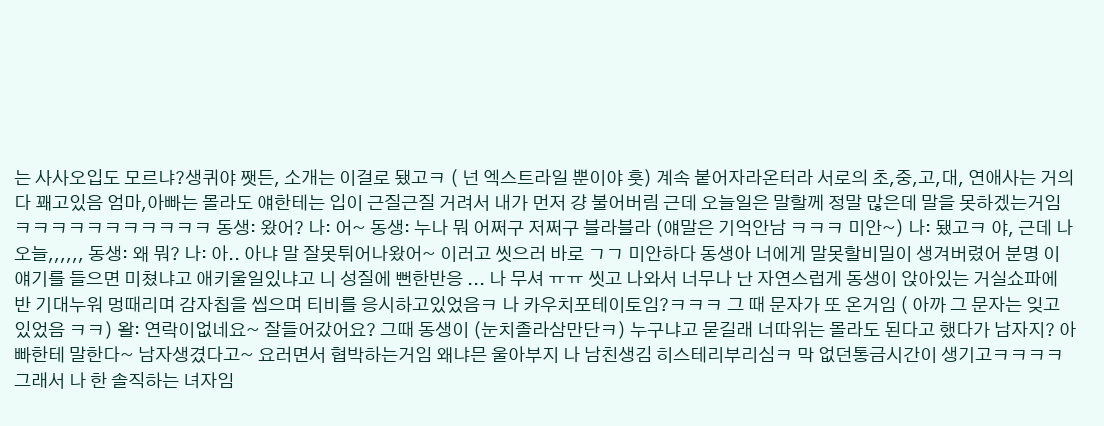는 사사오입도 모르냐?생퀴야 쨋든, 소개는 이걸로 됐고ㅋ ( 넌 엑스트라일 뿐이야 훗) 계속 붙어자라온터라 서로의 초,중,고,대, 연애사는 거의 다 꽤고있음 엄마,아빠는 몰라도 얘한테는 입이 근질근질 거려서 내가 먼저 걍 불어버림 근데 오늘일은 말할께 정말 많은데 말을 못하겠는거임 ㅋㅋㅋㅋㅋㅋㅋㅋㅋㅋㅋ 동생: 왔어? 나: 어~ 동생: 누나 뭐 어쩌구 저쩌구 블라블라 (얘말은 기억안남 ㅋㅋㅋ 미안~) 나: 됐고ㅋ 야, 근데 나 오늘,,,,,, 동생: 왜 뭐? 나: 아.. 아냐 말 잘못튀어나왔어~ 이러고 씻으러 바로 ㄱㄱ 미안하다 동생아 너에게 말못할비밀이 생겨버렸어 분명 이얘기를 들으면 미쳤냐고 애키울일있냐고 니 성질에 뻔한반응 ... 나 무셔 ㅠㅠ 씻고 나와서 너무나 난 자연스럽게 동생이 앉아있는 거실쇼파에 반 기대누워 멍때리며 감자칩을 씹으며 티비를 응시하고있었음ㅋ 나 카우치포테이토임?ㅋㅋㅋ 그 때 문자가 또 온거임 ( 아까 그 문자는 잊고있었음 ㅋㅋ) 왈: 연락이없네요~ 잘들어갔어요? 그때 동생이 (눈치졸라삼만단ㅋ) 누구냐고 묻길래 너따위는 몰라도 된다고 했다가 남자지? 아빠한테 말한다~ 남자생겼다고~ 요러면서 협박하는거임 왜냐믄 울아부지 나 남친생김 히스테리부리심ㅋ 막 없던통금시간이 생기고ㅋㅋㅋㅋ 그래서 나 한 솔직하는 녀자임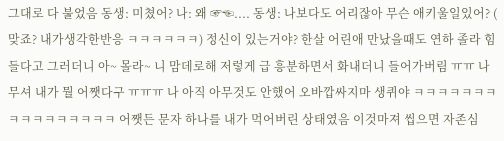그대로 다 불었음 동생: 미쳤어? 나: 왜 ☞☜.... 동생: 나보다도 어리잖아 무슨 애키울일있어? ( 맞죠? 내가생각한반응 ㅋㅋㅋㅋㅋㅋ) 정신이 있는거야? 한살 어린애 만났을때도 연하 졸라 힘들다고 그러더니 아~ 몰라~ 니 맘데로해 저렇게 급 흥분하면서 화내더니 들어가버림 ㅠㅠ 나 무셔 내가 뭘 어쨋다구 ㅠㅠㅠ 나 아직 아무것도 안했어 오바깝싸지마 생퀴야 ㅋㅋㅋㅋㅋㅋㅋㅋㅋㅋㅋㅋㅋㅋㅋㅋ 어쨋든 문자 하나를 내가 먹어버린 상태였음 이것마져 씹으면 자존심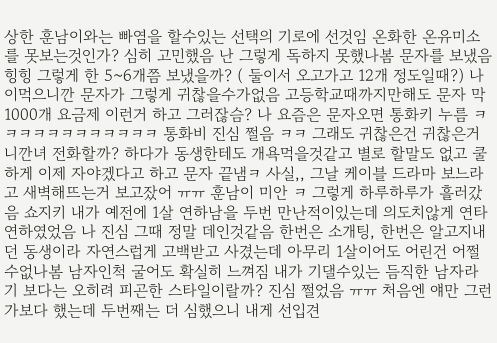상한 훈남이와는 빠염을 할수있는 선택의 기로에 선것임 온화한 온유미소를 못보는것인가? 심히 고민했음 난 그렇게 독하지 못했나봄 문자를 보냈음 힝힝 그렇게 한 5~6개쯤 보냈을까? ( 둘이서 오고가고 12개 정도일때?) 나이먹으니깐 문자가 그렇게 귀찮을수가없음 고등학교때까지만해도 문자 막 1000개 요금제 이런거 하고 그러잖슴? 나 요즘은 문자오면 통화키 누름 ㅋㅋㅋㅋㅋㅋㅋㅋㅋㅋㅋㅋ 통화비 진심 쩔음 ㅋㅋ 그래도 귀찮은건 귀찮은거니깐녀 전화할까? 하다가 동생한테도 개욕먹을것같고 별로 할말도 없고 쿨하게 이제 자야겠다고 하고 문자 끝냄ㅋ 사실,, 그날 케이블 드라마 보느라고 새벽해뜨는거 보고잤어 ㅠㅠ 훈남이 미안 ㅋ 그렇게 하루하루가 흘러갔음 쇼지키 내가 예전에 1살 연하남을 두번 만난적이있는데 의도치않게 연타 연하였었음 나 진심 그때 정말 데인것같음 한번은 소개팅, 한번은 알고지내던 동생이라 자연스럽게 고백받고 사겼는데 아무리 1살이어도 어린건 어쩔수없나봄 남자인척 굴어도 확실히 느껴짐 내가 기댈수있는 듬직한 남자라기 보다는 오히려 피곤한 스타일이랄까? 진심 쩔었음 ㅠㅠ 처음엔 얘만 그런가보다 했는데 두번째는 더 심했으니 내게 선입견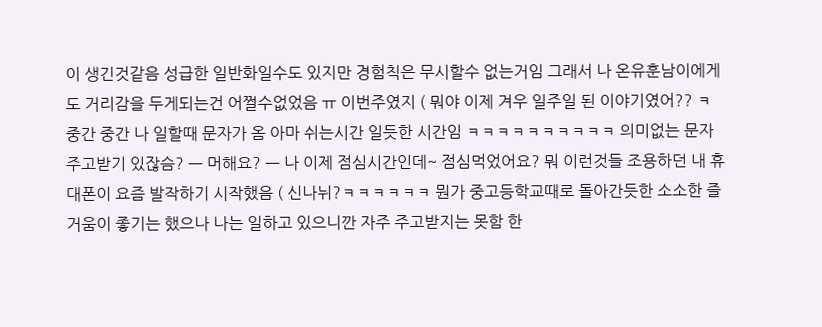이 생긴것같음 성급한 일반화일수도 있지만 경험칙은 무시할수 없는거임 그래서 나 온유훈남이에게도 거리감을 두게되는건 어쩔수없었음 ㅠ 이번주였지 ( 뭐야 이제 겨우 일주일 된 이야기였어?? ㅋ 중간 중간 나 일할때 문자가 옴 아마 쉬는시간 일듯한 시간임 ㅋㅋㅋㅋㅋㅋㅋㅋㅋㅋ 의미없는 문자 주고받기 있잖슴? ㅡ 머해요? ㅡ 나 이제 점심시간인데~ 점심먹었어요? 뭐 이런것들 조용하던 내 휴대폰이 요즘 발작하기 시작했음 ( 신나뉘?ㅋㅋㅋㅋㅋㅋ 뭔가 중고등학교때로 돌아간듯한 소소한 즐거움이 좋기는 했으나 나는 일하고 있으니깐 자주 주고받지는 못함 한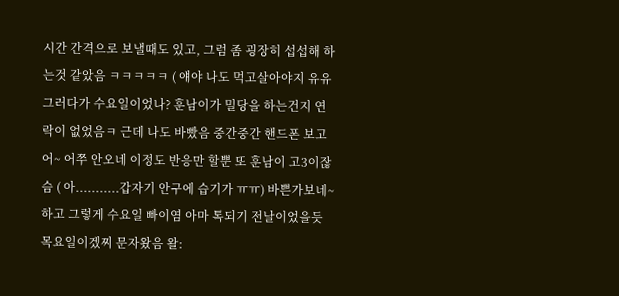시간 간격으로 보낼때도 있고, 그럼 좀 굉장히 섭섭해 하는것 같았음 ㅋㅋㅋㅋㅋ ( 얘야 나도 먹고살아야지 유유 그러다가 수요일이었나? 훈남이가 밀당을 하는건지 연락이 없었음ㅋ 근데 나도 바빴음 중간중간 핸드폰 보고 어~ 어쭈 안오네 이정도 반응만 할뿐 또 훈남이 고3이잖슴 ( 아...........갑자기 안구에 습기가 ㅠㅠ) 바쁜가보네~ 하고 그렇게 수요일 빠이염 아마 톡되기 전날이었을듯 목요일이겠찌 문자왔음 왈: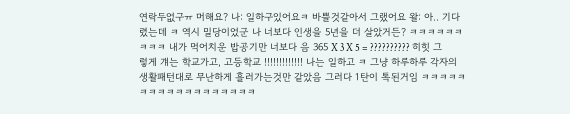연락두없구ㅠ 머해요? 나: 일하구있어요ㅋ 바쁠것같아서 그랬어요 왈: 아.. 기다렸는데 ㅋ 역시 밀당이었군 나 너보다 인생을 5년을 더 살았거든? ㅋㅋㅋㅋㅋㅋㅋㅋㅋ 내가 먹어치운 밥공기만 너보다 음 365 X 3 X 5 = ?????????? 히힛 그렇게 걔는 학교가고, 고등학교 !!!!!!!!!!!!! 나는 일하고 ㅋ 그냥 하루하루 각자의 생활패턴대로 무난하게 흘러가는것만 같았음 그러다 1탄이 톡된거임 ㅋㅋㅋㅋㅋㅋㅋㅋㅋㅋㅋㅋㅋㅋㅋㅋㅋㅋ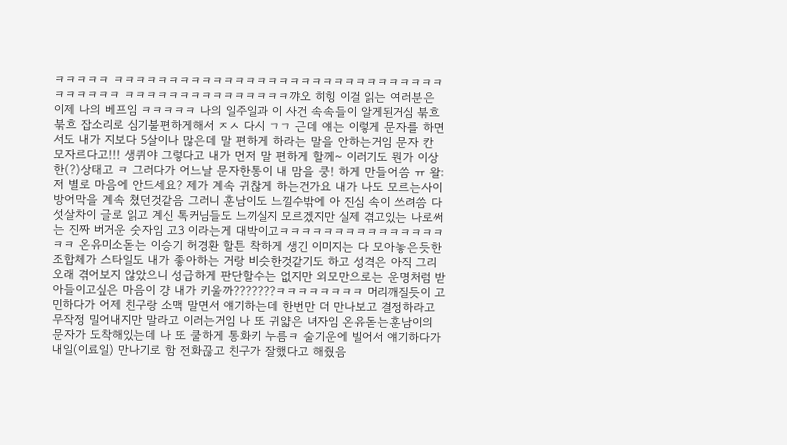ㅋㅋㅋㅋㅋ ㅋㅋㅋㅋㅋㅋㅋㅋㅋㅋㅋㅋㅋㅋㅋㅋㅋㅋㅋㅋㅋㅋㅋㅋㅋㅋㅋㅋㅋㅋㅋㅋㅋㅋㅋㅋ ㅋㅋㅋㅋㅋㅋㅋㅋㅋㅋㅋㅋㅋㅋㅋ꺄오 히힝 이걸 읽는 여러분은 이제 나의 베프임 ㅋㅋㅋㅋㅋ 나의 일주일과 이 사건 속속들이 알게된거심 붂흐붂흐 잡소리로 심기불편하게해서 ㅈㅅ 다시 ㄱㄱ 근데 얘는 이렇게 문자를 하면서도 내가 지보다 5살이나 많은데 말 편하게 하라는 말을 안하는거임 문자 칸 모자르다고!!! 생퀴야 그렇다고 내가 먼저 말 편하게 할께~ 이러기도 뭔가 이상한(?)상태고 ㅋ 그러다가 어느날 문자한통이 내 맘을 쿵! 하게 만들어씀 ㅠ 왈: 저 별로 마음에 안드세요? 제가 계속 귀찮게 하는건가요 내가 나도 모르는사이 방어막을 계속 쳤던것같음 그러니 훈남이도 느낄수밖에 아 진심 속이 쓰려씀 다섯살차이 글로 읽고 계신 톡커님들도 느끼실지 모르겠지만 실제 겪고있는 나로써는 진짜 버거운 숫자임 고3 이라는게 대박이고ㅋㅋㅋㅋㅋㅋㅋㅋㅋㅋㅋㅋㅋㅋㅋㅋㅋ 온유미소돋는 이승기 허경환 할튼 착하게 생긴 이미지는 다 모아놓은듯한 조합체가 스타일도 내가 좋아하는 거랑 비슷한것같기도 하고 성격은 아직 그리 오래 겪어보지 않았으니 성급하게 판단할수는 없지만 외모만으로는 운명처럼 받아들이고싶은 마음이 걍 내가 키울까???????ㅋㅋㅋㅋㅋㅋㅋㅋ 머리깨질듯이 고민하다가 어제 친구랑 소맥 말면서 얘기하는데 한번만 더 만나보고 결정하라고 무작정 밀어내지만 말라고 이러는거임 나 또 귀얇은 녀자임 온유돋는훈남이의 문자가 도착해있는데 나 또 쿨하게 통화키 누름ㅋ 술기운에 빌어서 얘기하다가 내일(이료일) 만나기로 함 전화끊고 친구가 잘했다고 해줬음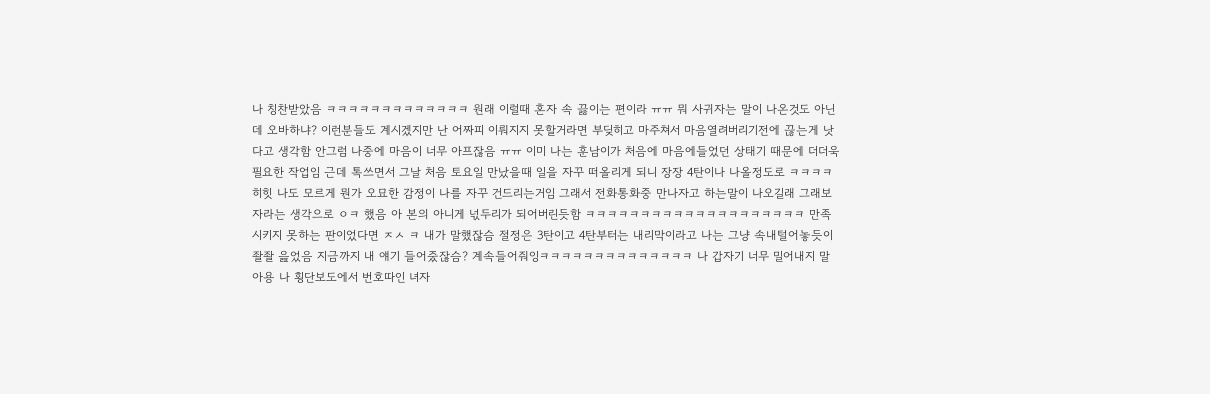나 칭찬받았음 ㅋㅋㅋㅋㅋㅋㅋㅋㅋㅋㅋㅋㅋ 원래 이럴때 혼자 속 끓이는 편이라 ㅠㅠ 뭐 사귀자는 말이 나온것도 아닌데 오바하냐? 이런분들도 계시겠지만 난 어짜피 이뤄지지 못할거라면 부딪히고 마주쳐서 마음열려버리기전에 끊는게 낫다고 생각함 안그럼 나중에 마음이 너무 아프잖음 ㅠㅠ 이미 나는 훈남이가 처음에 마음에들었던 상태기 때문에 더더욱 필요한 작업임 근데 톡쓰면서 그날 처음 토요일 만났을때 일을 자꾸 떠올리게 되니 장장 4탄이나 나올정도로 ㅋㅋㅋㅋ 히힛 나도 모르게 뭔가 오묘한 감정이 나를 자꾸 건드리는거임 그래서 전화통화중 만나자고 하는말이 나오길래 그래보자라는 생각으로 ㅇㅋ 했음 아 본의 아니게 넋두리가 되어버린듯함 ㅋㅋㅋㅋㅋㅋㅋㅋㅋㅋㅋㅋㅋㅋㅋㅋㅋㅋㅋㅋ 만족시키지 못하는 판이었다면 ㅈㅅ ㅋ 내가 말했잖슴 절정은 3탄이고 4탄부터는 내리막이라고 나는 그냥 속내털어놓듯이 좔좔 읊었음 지금까지 내 얘기 들어줐잖슴? 계속들어줘잉ㅋㅋㅋㅋㅋㅋㅋㅋㅋㅋㅋㅋㅋㅋ 나 갑자기 너무 밀어내지 말아용 나 횡단보도에서 번호따인 녀자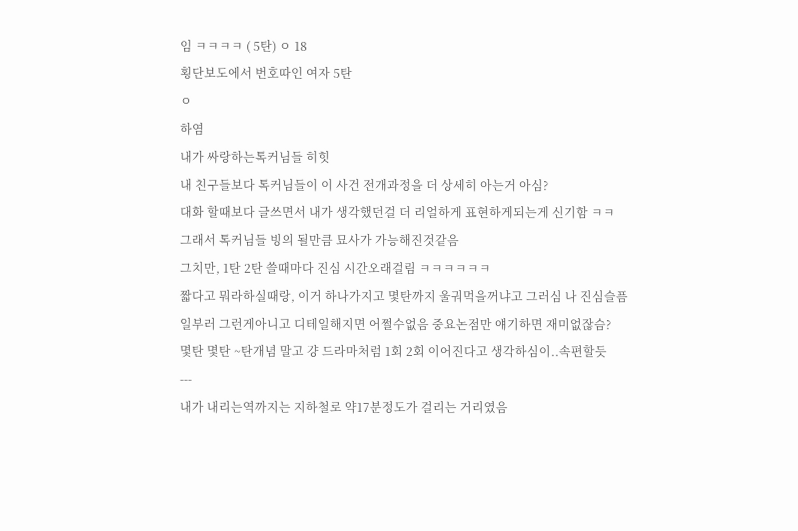임 ㅋㅋㅋㅋ ( 5탄) ㅇ 18
횡단보도에서 번호따인 여자 5탄
ㅇ
하염
내가 싸랑하는톡커님들 히힛
내 친구들보다 톡커님들이 이 사건 전개과정을 더 상세히 아는거 아심?
대화 할때보다 글쓰면서 내가 생각했던걸 더 리얼하게 표현하게되는게 신기함 ㅋㅋ
그래서 톡커님들 빙의 될만큼 묘사가 가능해진것같음
그치만, 1탄 2탄 쓸때마다 진심 시간오래걸림 ㅋㅋㅋㅋㅋㅋ
짧다고 뭐라하실때랑, 이거 하나가지고 몇탄까지 울궈먹을꺼냐고 그러심 나 진심슬픔
일부러 그런게아니고 디테일해지면 어쩔수없음 중요논점만 얘기하면 재미없잖슴?
몇탄 몇탄 ~탄개념 말고 걍 드라마처럼 1회 2회 이어진다고 생각하심이..속편할듯
---
내가 내리는역까지는 지하철로 약17분정도가 걸리는 거리였음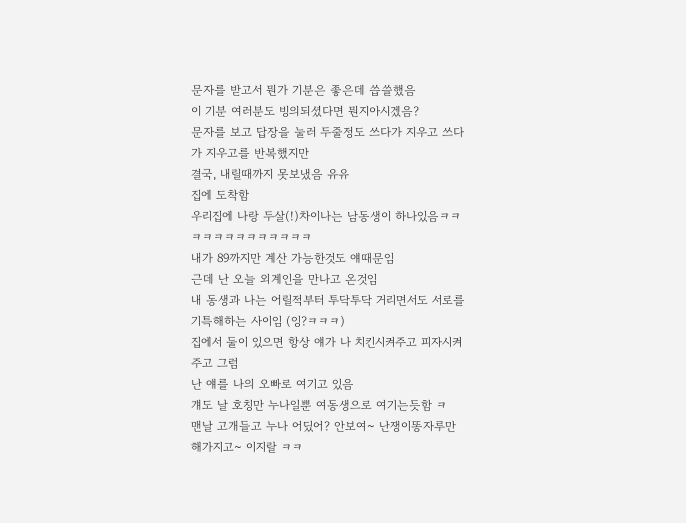문자를 받고서 뭔가 기분은 좋은데 씁쓸했음
이 기분 여러분도 빙의되셨다면 뭔지아시겠음?
문자를 보고 답장을 눌러 두줄정도 쓰다가 지우고 쓰다가 지우고를 반복했지만
결국, 내릴때까지 못보냈음 유유
집에 도착함
우리집에 나랑 두살(!)차이나는 남동생이 하나있음ㅋㅋㅋㅋㅋㅋㅋㅋㅋㅋㅋㅋㅋ
내가 89까지만 계산 가능한것도 얘때문임
근데 난 오늘 외계인을 만나고 온것임
내 동생과 나는 어릴적부터 투닥투닥 거리면서도 서로를 기특해하는 사이임 (잉?ㅋㅋㅋ)
집에서 둘이 있으면 항상 얘가 나 치킨시켜주고 피자시켜주고 그럼
난 얘를 나의 오빠로 여기고 있음
걔도 날 호칭만 누나일뿐 여동생으로 여기는듯함 ㅋ
맨날 고개들고 누나 어딨어? 안보여~ 난쟁이똥자루만해가지고~ 이지랄 ㅋㅋ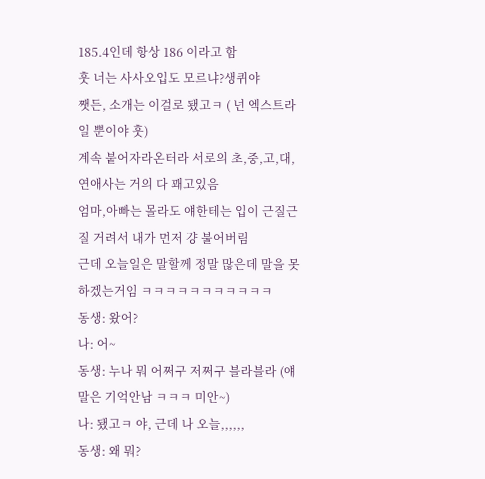185.4인데 항상 186 이라고 함
훗 너는 사사오입도 모르냐?생퀴야
쨋든, 소개는 이걸로 됐고ㅋ ( 넌 엑스트라일 뿐이야 훗)
계속 붙어자라온터라 서로의 초,중,고,대, 연애사는 거의 다 꽤고있음
엄마,아빠는 몰라도 얘한테는 입이 근질근질 거려서 내가 먼저 걍 불어버림
근데 오늘일은 말할께 정말 많은데 말을 못하겠는거임 ㅋㅋㅋㅋㅋㅋㅋㅋㅋㅋㅋ
동생: 왔어?
나: 어~
동생: 누나 뭐 어쩌구 저쩌구 블라블라 (얘말은 기억안남 ㅋㅋㅋ 미안~)
나: 됐고ㅋ 야, 근데 나 오늘,,,,,,
동생: 왜 뭐?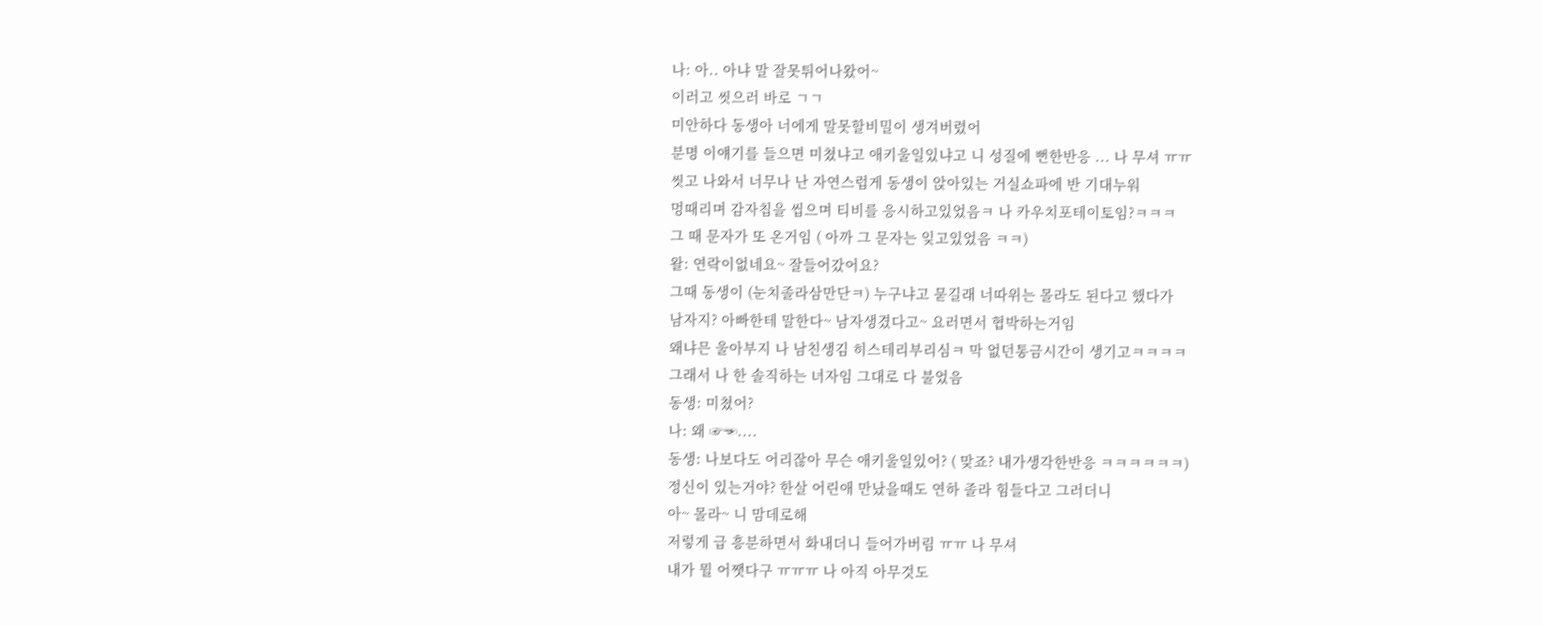나: 아.. 아냐 말 잘못튀어나왔어~
이러고 씻으러 바로 ㄱㄱ
미안하다 동생아 너에게 말못할비밀이 생겨버렸어
분명 이얘기를 들으면 미쳤냐고 애키울일있냐고 니 성질에 뻔한반응 ... 나 무셔 ㅠㅠ
씻고 나와서 너무나 난 자연스럽게 동생이 앉아있는 거실쇼파에 반 기대누워
멍때리며 감자칩을 씹으며 티비를 응시하고있었음ㅋ 나 카우치포테이토임?ㅋㅋㅋ
그 때 문자가 또 온거임 ( 아까 그 문자는 잊고있었음 ㅋㅋ)
왈: 연락이없네요~ 잘들어갔어요?
그때 동생이 (눈치졸라삼만단ㅋ) 누구냐고 묻길래 너따위는 몰라도 된다고 했다가
남자지? 아빠한테 말한다~ 남자생겼다고~ 요러면서 협박하는거임
왜냐믄 울아부지 나 남친생김 히스테리부리심ㅋ 막 없던통금시간이 생기고ㅋㅋㅋㅋ
그래서 나 한 솔직하는 녀자임 그대로 다 불었음
동생: 미쳤어?
나: 왜 ☞☜....
동생: 나보다도 어리잖아 무슨 애키울일있어? ( 맞죠? 내가생각한반응 ㅋㅋㅋㅋㅋㅋ)
정신이 있는거야? 한살 어린애 만났을때도 연하 졸라 힘들다고 그러더니
아~ 몰라~ 니 맘데로해
저렇게 급 흥분하면서 화내더니 들어가버림 ㅠㅠ 나 무셔
내가 뭘 어쨋다구 ㅠㅠㅠ 나 아직 아무것도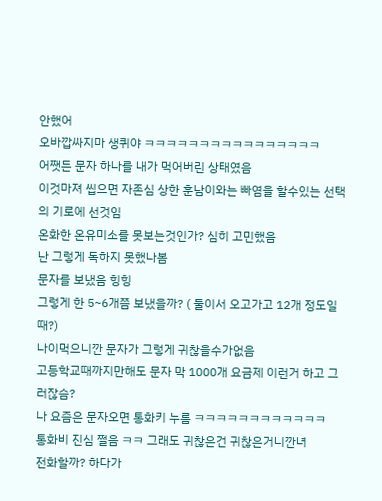안했어
오바깝싸지마 생퀴야 ㅋㅋㅋㅋㅋㅋㅋㅋㅋㅋㅋㅋㅋㅋㅋㅋ
어쨋든 문자 하나를 내가 먹어버린 상태였음
이것마져 씹으면 자존심 상한 훈남이와는 빠염을 할수있는 선택의 기로에 선것임
온화한 온유미소를 못보는것인가? 심히 고민했음
난 그렇게 독하지 못했나봄
문자를 보냈음 힝힝
그렇게 한 5~6개쯤 보냈을까? ( 둘이서 오고가고 12개 정도일때?)
나이먹으니깐 문자가 그렇게 귀찮을수가없음
고등학교때까지만해도 문자 막 1000개 요금제 이런거 하고 그러잖슴?
나 요즘은 문자오면 통화키 누름 ㅋㅋㅋㅋㅋㅋㅋㅋㅋㅋㅋㅋ
통화비 진심 쩔음 ㅋㅋ 그래도 귀찮은건 귀찮은거니깐녀
전화할까? 하다가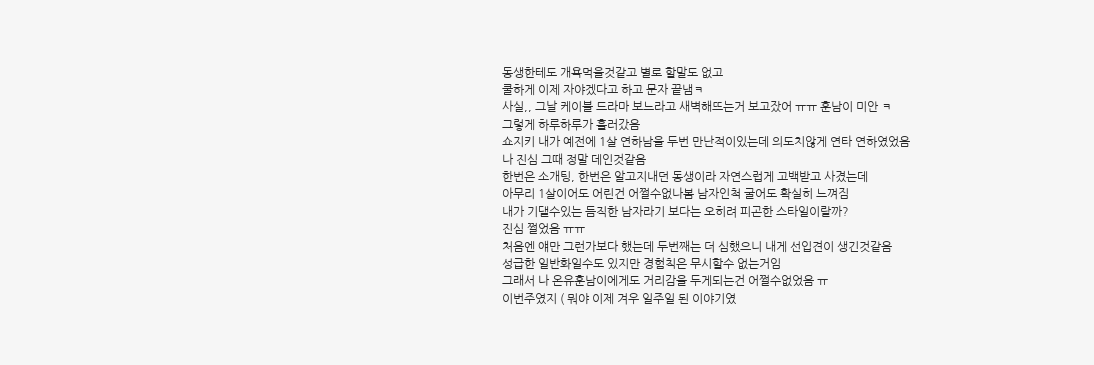동생한테도 개욕먹을것같고 별로 할말도 없고
쿨하게 이제 자야겠다고 하고 문자 끝냄ㅋ
사실,, 그날 케이블 드라마 보느라고 새벽해뜨는거 보고잤어 ㅠㅠ 훈남이 미안 ㅋ
그렇게 하루하루가 흘러갔음
쇼지키 내가 예전에 1살 연하남을 두번 만난적이있는데 의도치않게 연타 연하였었음
나 진심 그때 정말 데인것같음
한번은 소개팅, 한번은 알고지내던 동생이라 자연스럽게 고백받고 사겼는데
아무리 1살이어도 어린건 어쩔수없나봄 남자인척 굴어도 확실히 느껴짐
내가 기댈수있는 듬직한 남자라기 보다는 오히려 피곤한 스타일이랄까?
진심 쩔었음 ㅠㅠ
처음엔 얘만 그런가보다 했는데 두번째는 더 심했으니 내게 선입견이 생긴것같음
성급한 일반화일수도 있지만 경험칙은 무시할수 없는거임
그래서 나 온유훈남이에게도 거리감을 두게되는건 어쩔수없었음 ㅠ
이번주였지 ( 뭐야 이제 겨우 일주일 된 이야기였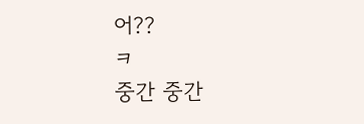어??
ㅋ
중간 중간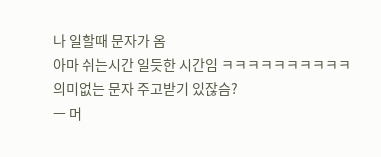나 일할때 문자가 옴
아마 쉬는시간 일듯한 시간임 ㅋㅋㅋㅋㅋㅋㅋㅋㅋㅋ
의미없는 문자 주고받기 있잖슴?
ㅡ 머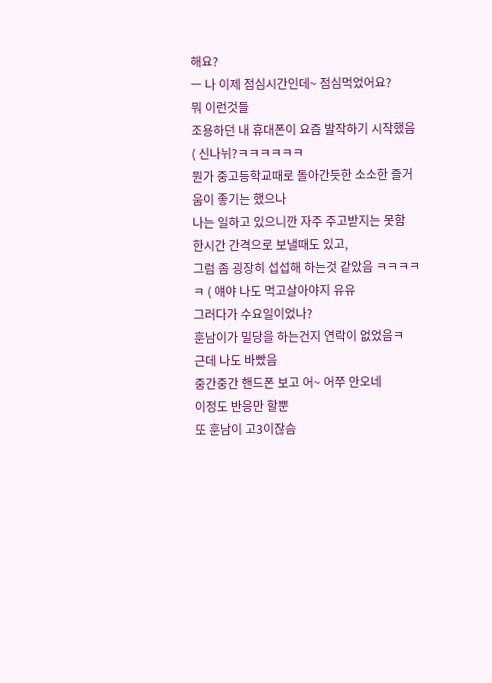해요?
ㅡ 나 이제 점심시간인데~ 점심먹었어요?
뭐 이런것들
조용하던 내 휴대폰이 요즘 발작하기 시작했음 ( 신나뉘?ㅋㅋㅋㅋㅋㅋ
뭔가 중고등학교때로 돌아간듯한 소소한 즐거움이 좋기는 했으나
나는 일하고 있으니깐 자주 주고받지는 못함
한시간 간격으로 보낼때도 있고,
그럼 좀 굉장히 섭섭해 하는것 같았음 ㅋㅋㅋㅋㅋ ( 얘야 나도 먹고살아야지 유유
그러다가 수요일이었나?
훈남이가 밀당을 하는건지 연락이 없었음ㅋ
근데 나도 바빴음
중간중간 핸드폰 보고 어~ 어쭈 안오네
이정도 반응만 할뿐
또 훈남이 고3이잖슴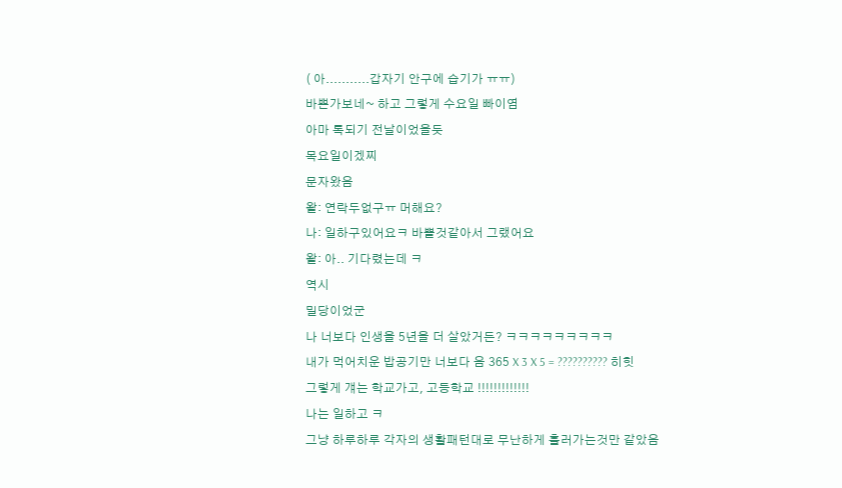( 아...........갑자기 안구에 습기가 ㅠㅠ)
바쁜가보네~ 하고 그렇게 수요일 빠이염
아마 톡되기 전날이었을듯
목요일이겠찌
문자왔음
왈: 연락두없구ㅠ 머해요?
나: 일하구있어요ㅋ 바쁠것같아서 그랬어요
왈: 아.. 기다렸는데 ㅋ
역시
밀당이었군
나 너보다 인생을 5년을 더 살았거든? ㅋㅋㅋㅋㅋㅋㅋㅋㅋ
내가 먹어치운 밥공기만 너보다 음 365 X 3 X 5 = ?????????? 히힛
그렇게 걔는 학교가고, 고등학교 !!!!!!!!!!!!!
나는 일하고 ㅋ
그냥 하루하루 각자의 생활패턴대로 무난하게 흘러가는것만 같았음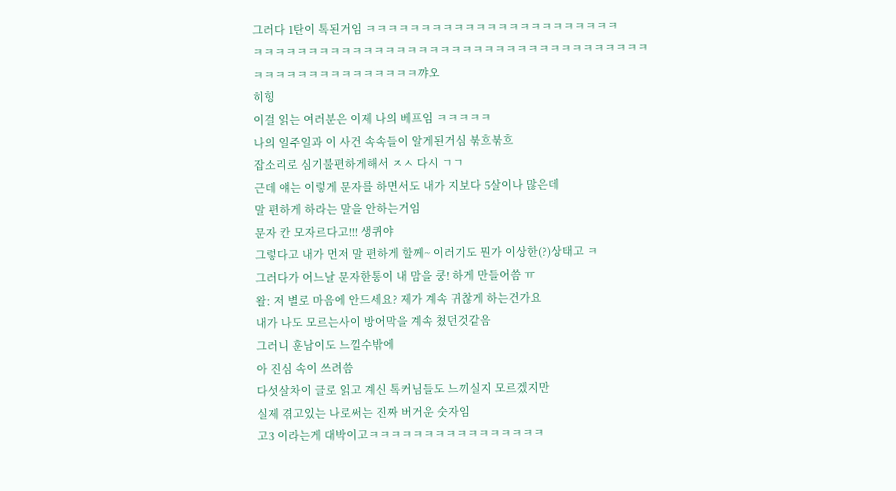그러다 1탄이 톡된거임 ㅋㅋㅋㅋㅋㅋㅋㅋㅋㅋㅋㅋㅋㅋㅋㅋㅋㅋㅋㅋㅋㅋㅋ
ㅋㅋㅋㅋㅋㅋㅋㅋㅋㅋㅋㅋㅋㅋㅋㅋㅋㅋㅋㅋㅋㅋㅋㅋㅋㅋㅋㅋㅋㅋㅋㅋㅋㅋㅋㅋ
ㅋㅋㅋㅋㅋㅋㅋㅋㅋㅋㅋㅋㅋㅋㅋ꺄오
히힝
이걸 읽는 여러분은 이제 나의 베프임 ㅋㅋㅋㅋㅋ
나의 일주일과 이 사건 속속들이 알게된거심 붂흐붂흐
잡소리로 심기불편하게해서 ㅈㅅ 다시 ㄱㄱ
근데 얘는 이렇게 문자를 하면서도 내가 지보다 5살이나 많은데
말 편하게 하라는 말을 안하는거임
문자 칸 모자르다고!!! 생퀴야
그렇다고 내가 먼저 말 편하게 할께~ 이러기도 뭔가 이상한(?)상태고 ㅋ
그러다가 어느날 문자한통이 내 맘을 쿵! 하게 만들어씀 ㅠ
왈: 저 별로 마음에 안드세요? 제가 계속 귀찮게 하는건가요
내가 나도 모르는사이 방어막을 계속 쳤던것같음
그러니 훈남이도 느낄수밖에
아 진심 속이 쓰려씀
다섯살차이 글로 읽고 계신 톡커님들도 느끼실지 모르겠지만
실제 겪고있는 나로써는 진짜 버거운 숫자임
고3 이라는게 대박이고ㅋㅋㅋㅋㅋㅋㅋㅋㅋㅋㅋㅋㅋㅋㅋㅋ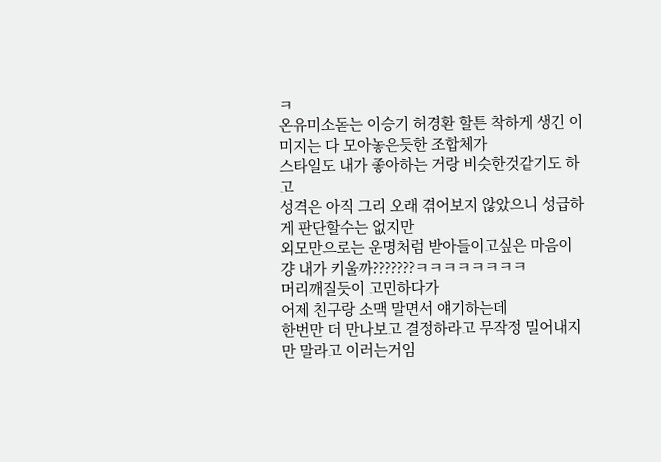ㅋ
온유미소돋는 이승기 허경환 할튼 착하게 생긴 이미지는 다 모아놓은듯한 조합체가
스타일도 내가 좋아하는 거랑 비슷한것같기도 하고
성격은 아직 그리 오래 겪어보지 않았으니 성급하게 판단할수는 없지만
외모만으로는 운명처럼 받아들이고싶은 마음이 걍 내가 키울까???????ㅋㅋㅋㅋㅋㅋㅋㅋ
머리깨질듯이 고민하다가
어제 친구랑 소맥 말면서 얘기하는데
한번만 더 만나보고 결정하라고 무작정 밀어내지만 말라고 이러는거임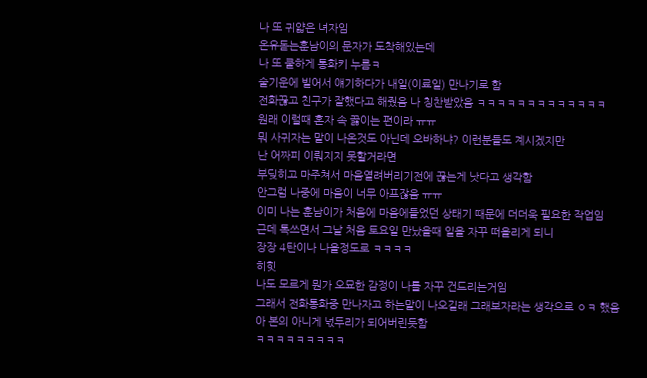나 또 귀얇은 녀자임
온유돋는훈남이의 문자가 도착해있는데
나 또 쿨하게 통화키 누름ㅋ
술기운에 빌어서 얘기하다가 내일(이료일) 만나기로 함
전화끊고 친구가 잘했다고 해줬음 나 칭찬받았음 ㅋㅋㅋㅋㅋㅋㅋㅋㅋㅋㅋㅋㅋ
원래 이럴때 혼자 속 끓이는 편이라 ㅠㅠ
뭐 사귀자는 말이 나온것도 아닌데 오바하냐? 이런분들도 계시겠지만
난 어짜피 이뤄지지 못할거라면
부딪히고 마주쳐서 마음열려버리기전에 끊는게 낫다고 생각함
안그럼 나중에 마음이 너무 아프잖음 ㅠㅠ
이미 나는 훈남이가 처음에 마음에들었던 상태기 때문에 더더욱 필요한 작업임
근데 톡쓰면서 그날 처음 토요일 만났을때 일을 자꾸 떠올리게 되니
장장 4탄이나 나올정도로 ㅋㅋㅋㅋ
히힛
나도 모르게 뭔가 오묘한 감정이 나를 자꾸 건드리는거임
그래서 전화통화중 만나자고 하는말이 나오길래 그래보자라는 생각으로 ㅇㅋ 했음
아 본의 아니게 넋두리가 되어버린듯함
ㅋㅋㅋㅋㅋㅋㅋㅋㅋ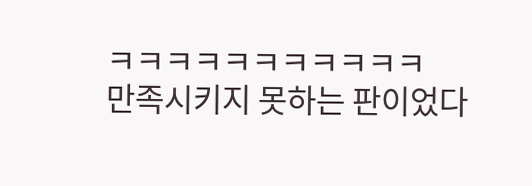ㅋㅋㅋㅋㅋㅋㅋㅋㅋㅋㅋ
만족시키지 못하는 판이었다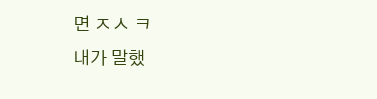면 ㅈㅅ ㅋ
내가 말했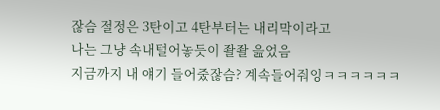잖슴 절정은 3탄이고 4탄부터는 내리막이라고
나는 그냥 속내털어놓듯이 좔좔 읊었음
지금까지 내 얘기 들어줐잖슴? 계속들어줘잉ㅋㅋㅋㅋㅋㅋ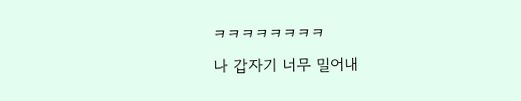ㅋㅋㅋㅋㅋㅋㅋㅋ
나 갑자기 너무 밀어내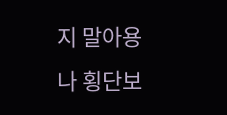지 말아용
나 횡단보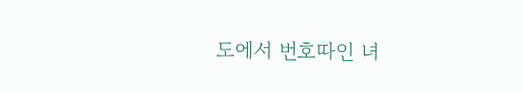도에서 번호따인 녀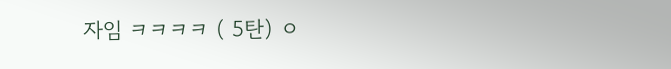자임 ㅋㅋㅋㅋ ( 5탄) ㅇ